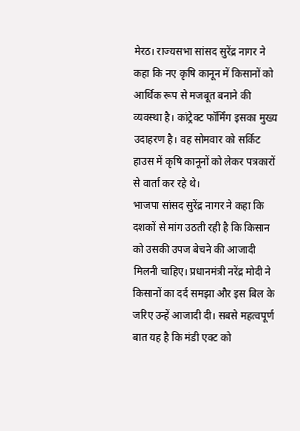मेरठ। राज्यसभा सांसद सुरेंद्र नागर ने कहा कि नए कृषि कानून में किसानों को आर्थिक रूप से मजबूत बनाने की व्यवस्था है। कांट्रेक्ट फॉर्मिंग इसका मुख्य उदाहरण है। वह सोमवार को सर्किट हाउस में कृषि कानूनों को लेकर पत्रकारों से वार्ता कर रहे थे।
भाजपा सांसद सुरेंद्र नागर ने कहा कि दशकों से मांग उठती रही है कि किसान को उसकी उपज बेचने की आजादी मिलनी चाहिए। प्रधानमंत्री नरेंद्र मोदी ने किसानों का दर्द समझा और इस बिल के जरिए उन्हें आजादी दी। सबसे महत्वपूर्ण बात यह है कि मंडी एक्ट को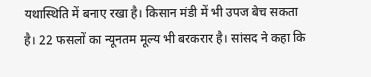यथास्थिति में बनाए रखा है। किसान मंडी में भी उपज बेच सकता है। 22 फसलों का न्यूनतम मूल्य भी बरकरार है। सांसद ने कहा कि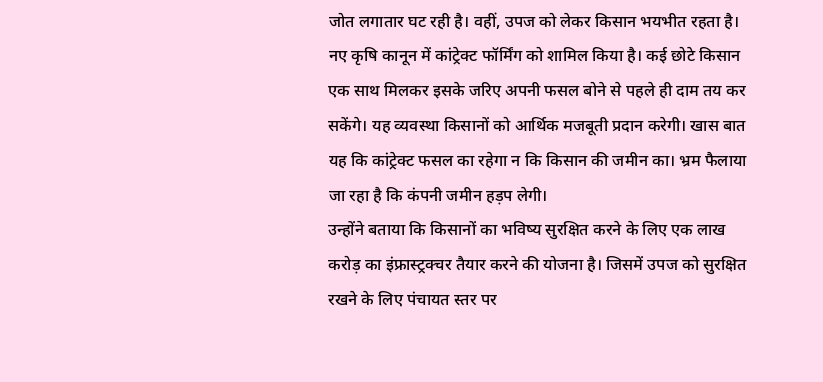जोत लगातार घट रही है। वहीं, उपज को लेकर किसान भयभीत रहता है। नए कृषि कानून में कांट्रेक्ट फॉर्मिंग को शामिल किया है। कई छोटे किसान एक साथ मिलकर इसके जरिए अपनी फसल बोने से पहले ही दाम तय कर सकेंगे। यह व्यवस्था किसानों को आर्थिक मजबूती प्रदान करेगी। खास बात यह कि कांट्रेक्ट फसल का रहेगा न कि किसान की जमीन का। भ्रम फैलाया जा रहा है कि कंपनी जमीन हड़प लेगी।
उन्होंने बताया कि किसानों का भविष्य सुरक्षित करने के लिए एक लाख करोड़ का इंफ्रास्ट्रक्चर तैयार करने की योजना है। जिसमें उपज को सुरक्षित रखने के लिए पंचायत स्तर पर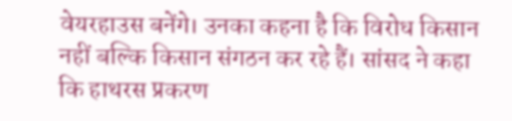वेयरहाउस बनेंगे। उनका कहना है कि विरोध किसान नहीं बल्कि किसान संगठन कर रहे हैं। सांसद ने कहा कि हाथरस प्रकरण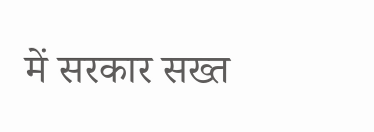में सरकार सख्त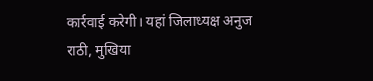कार्रवाई करेगी। यहां जिलाध्यक्ष अनुज राठी, मुखिया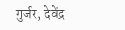गुर्जर, देवेंद्र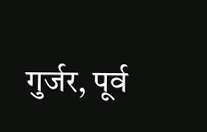गुर्जर, पूर्व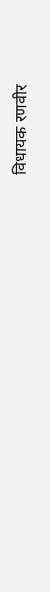विधायक रणवीर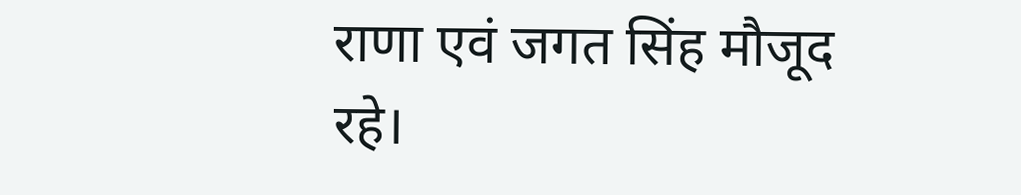राणा एवं जगत सिंह मौजूद रहे।